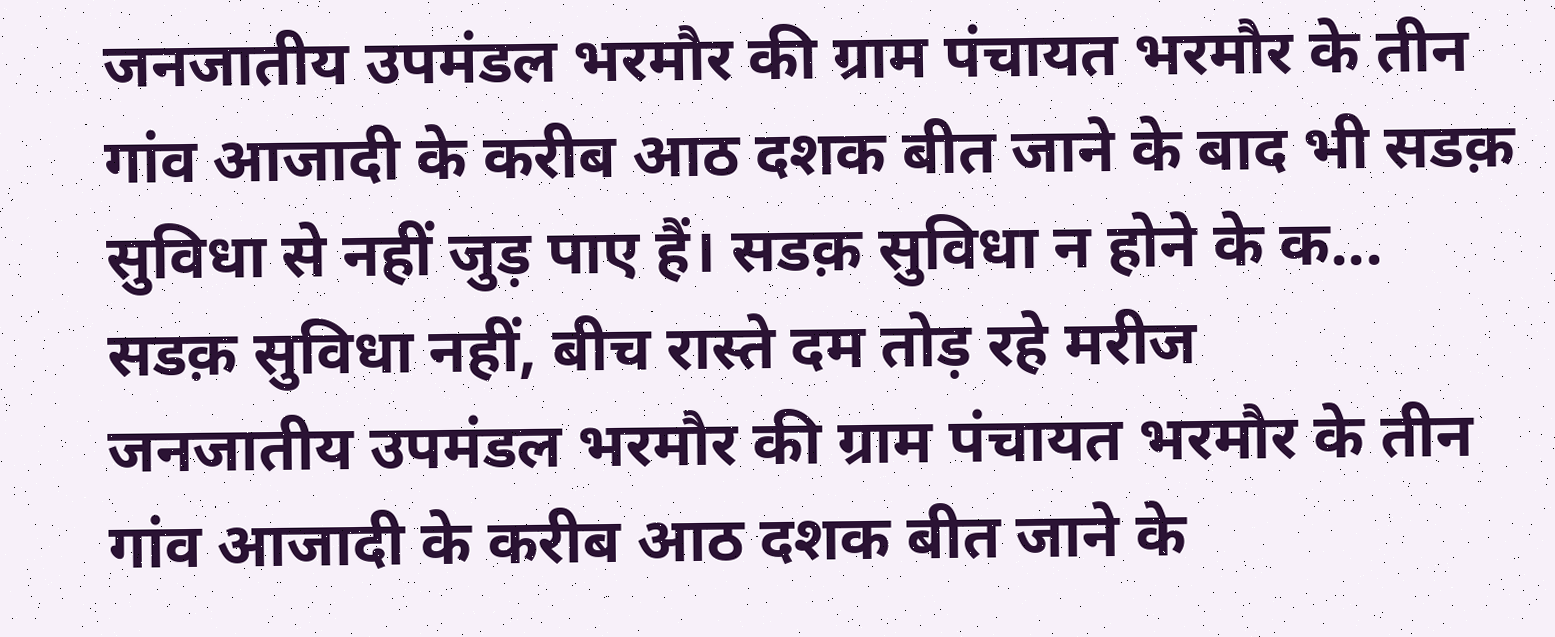जनजातीय उपमंडल भरमौर की ग्राम पंचायत भरमौर के तीन गांव आजादी के करीब आठ दशक बीत जाने के बाद भी सडक़ सुविधा से नहीं जुड़ पाए हैं। सडक़ सुविधा न होने के क...
सडक़ सुविधा नहीं, बीच रास्ते दम तोड़ रहे मरीज
जनजातीय उपमंडल भरमौर की ग्राम पंचायत भरमौर के तीन गांव आजादी के करीब आठ दशक बीत जाने के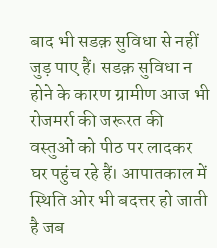बाद भी सडक़ सुविधा से नहीं जुड़ पाए हैं। सडक़ सुविधा न होने के कारण ग्रामीण आज भी रोजमर्रा की जरूरत की वस्तुओं को पीठ पर लादकर घर पहुंच रहे हैं। आपातकाल में स्थिति ओर भी बदत्तर हो जाती है जब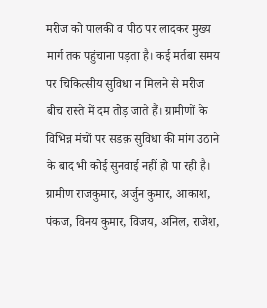मरीज को पालकी व पीठ पर लादकर मुख्य मार्ग तक पहुंचाना पड़ता है। कई मर्तबा समय पर चिकित्सीय सुविधा न मिलने से मरीज बीच रास्ते में दम तोड़ जाते हैं। ग्रामीणों के विभिन्न मंचों पर सडक़ सुविधा की मांग उठाने के बाद भी कोई सुनवाई नहीं हो पा रही है।
ग्रामीण राजकुमार, अर्जुन कुमार, आकाश, पंकज, विनय कुमार, विजय, अनिल, राजेश,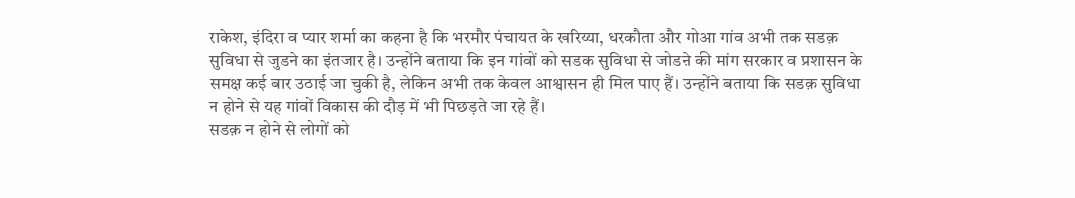राकेश, इंदिरा व प्यार शर्मा का कहना है कि भरमौर पंचायत के खरिय्या, धरकौता और गोआ गांव अभी तक सडक़ सुविधा से जुडने का इंतजार है। उन्होंने बताया कि इन गांवों को सडक सुविधा से जोडऩे की मांग सरकार व प्रशासन के समक्ष कई बार उठाई जा चुकी है, लेकिन अभी तक केवल आश्वासन ही मिल पाए हैं। उन्होंने बताया कि सडक़ सुविधा न होने से यह गांवों विकास की दौड़ में भी पिछड़ते जा रहे हैं।
सडक़ न होने से लोगों को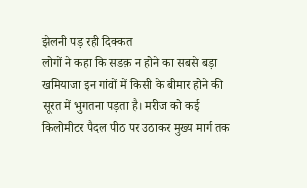झेलनी पड़ रही दिक्कत
लोगों ने कहा कि सडक़ न होने का सबसे बड़ा खमियाजा इन गांवों में किसी के बीमार होने की सूरत में भुगतना पड़ता है। मरीज को कई किलोमीटर पैदल पीठ पर उठाकर मुख्य मार्ग तक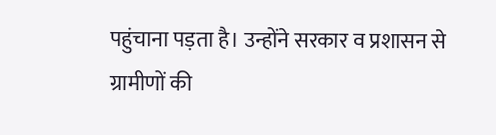पहुंचाना पड़ता है। उन्होंने सरकार व प्रशासन से ग्रामीणों की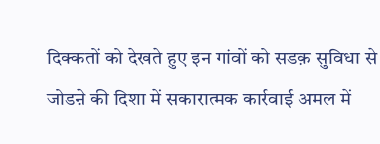दिक्कतों को देखते हुए इन गांवों को सडक़ सुविधा से जोडऩे की दिशा में सकारात्मक कार्रवाई अमल में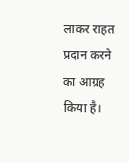लाकर राहत प्रदान करने का आग्रह किया है।